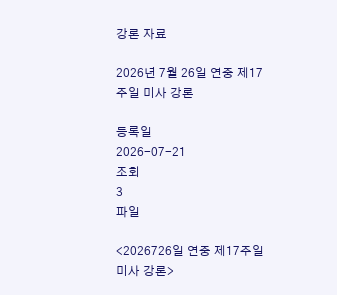강론 자료

2026년 7월 26일 연중 제17주일 미사 강론

등록일
2026-07-21
조회
3
파일

<2026726일 연중 제17주일 미사 강론>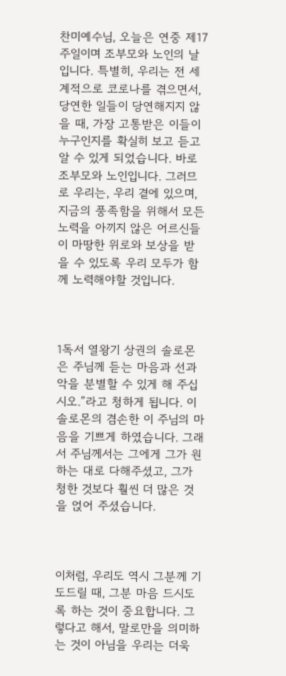찬미예수님, 오늘은 연중 제17주일이며 조부모와 노인의 날입니다. 특별히, 우리는 전 세계적으로 코로나를 겪으면서, 당연한 일들이 당연해지지 않을 때, 가장 고통받은 이들이 누구인지를 확실히 보고 듣고 알 수 있게 되었습니다. 바로 조부모와 노인입니다. 그러므로 우리는, 우리 곁에 있으며, 지금의 풍족함을 위해서 모든 노력을 아끼지 않은 어르신들이 마땅한 위로와 보상을 받을 수 있도록 우리 모두가 함께 노력해야할 것입니다.



1독서 열왕기 상권의 솔로몬은 주님께 듣는 마음과 선과 악을 분별할 수 있게 해 주십시오.”라고 청하게 됩니다. 이 솔로몬의 겸손한 이 주님의 마음을 기쁘게 하였습니다. 그래서 주님께서는 그에게 그가 원하는 대로 다해주셨고, 그가 청한 것보다 훨씬 더 많은 것을 얹어 주셨습니다.



이처럼, 우리도 역시 그분께 기도드릴 때, 그분 마음 드시도록 하는 것이 중요합니다. 그렇다고 해서, 말로만을 의미하는 것이 아님을 우리는 더욱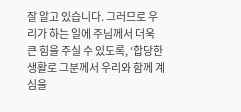잘 알고 있습니다. 그러므로 우리가 하는 일에 주님께서 더욱 큰 힘을 주실 수 있도록, ‘합당한 생활로 그분께서 우리와 함께 계심을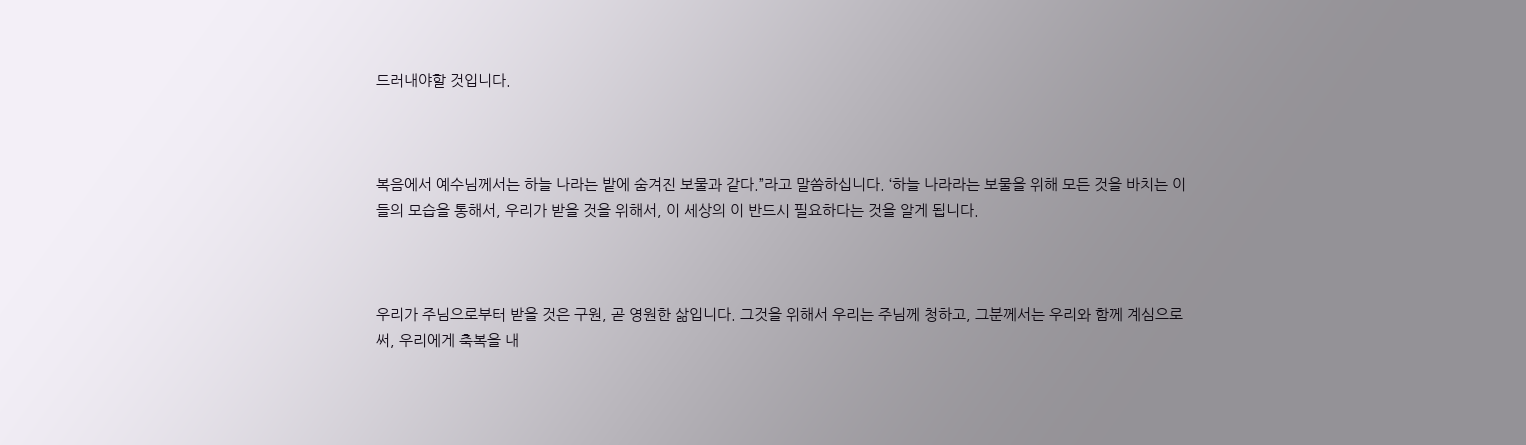드러내야할 것입니다.



복음에서 예수님께서는 하늘 나라는 밭에 숨겨진 보물과 같다.”라고 말씀하십니다. ‘하늘 나라라는 보물을 위해 모든 것을 바치는 이들의 모습을 통해서, 우리가 받을 것을 위해서, 이 세상의 이 반드시 필요하다는 것을 알게 됩니다.



우리가 주님으로부터 받을 것은 구원, 곧 영원한 삶입니다. 그것을 위해서 우리는 주님께 청하고, 그분께서는 우리와 함께 계심으로써, 우리에게 축복을 내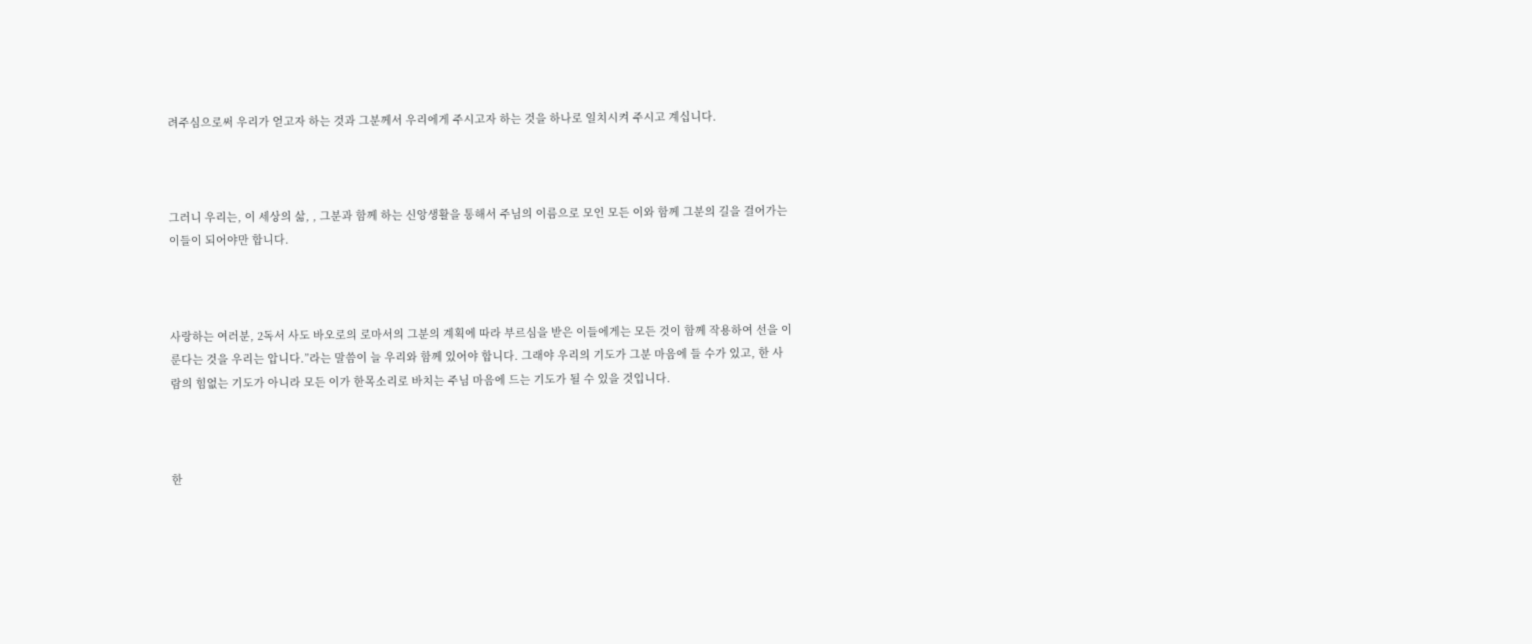려주심으로써 우리가 얻고자 하는 것과 그분께서 우리에게 주시고자 하는 것을 하나로 일치시켜 주시고 계십니다.



그러니 우리는, 이 세상의 삶, , 그분과 함께 하는 신앙생활을 통해서 주님의 이름으로 모인 모든 이와 함께 그분의 길을 걸어가는 이들이 되어야만 합니다.



사랑하는 여러분, 2독서 사도 바오로의 로마서의 그분의 계획에 따라 부르심을 받은 이들에게는 모든 것이 함께 작용하여 선을 이룬다는 것을 우리는 압니다.”라는 말씀이 늘 우리와 함께 있어야 합니다. 그래야 우리의 기도가 그분 마음에 들 수가 있고, 한 사람의 힘없는 기도가 아니라 모든 이가 한목소리로 바치는 주님 마음에 드는 기도가 될 수 있을 것입니다.



한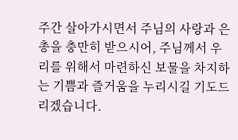주간 살아가시면서 주님의 사랑과 은총을 충만히 받으시어, 주님께서 우리를 위해서 마련하신 보물을 차지하는 기쁨과 즐거움을 누리시길 기도드리겠습니다.